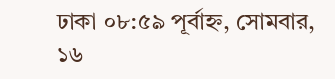ঢাকা ০৮:৫৯ পূর্বাহ্ন, সোমবার, ১৬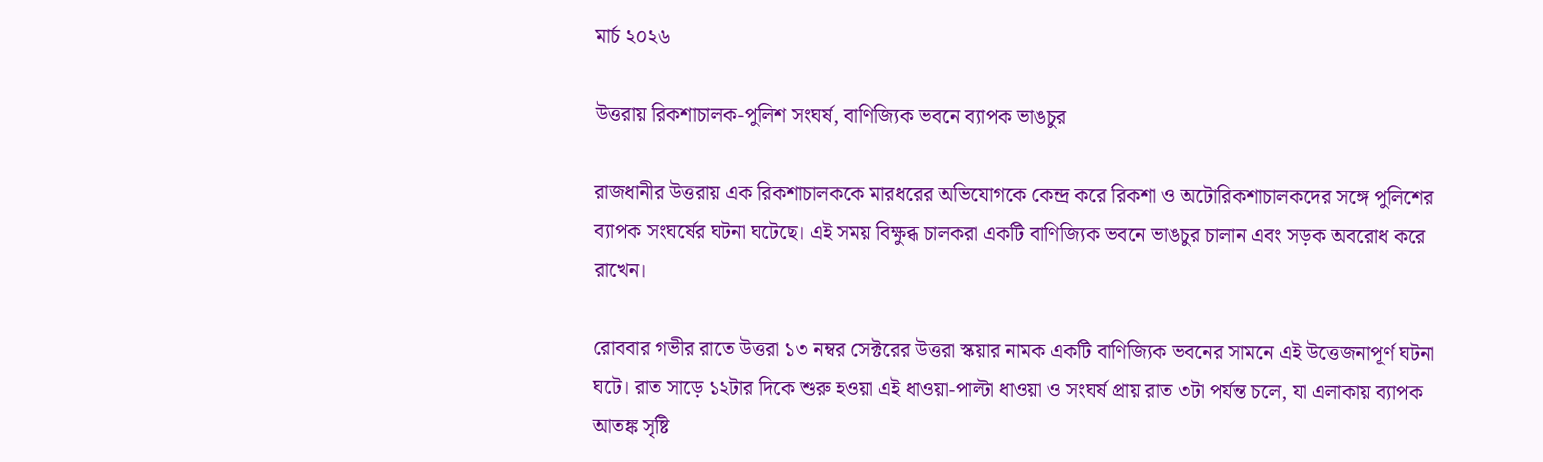মার্চ ২০২৬

উত্তরায় রিকশাচালক-পুলিশ সংঘর্ষ, বাণিজ্যিক ভবনে ব্যাপক ভাঙচুর

রাজধানীর উত্তরায় এক রিকশাচালককে মারধরের অভিযোগকে কেন্দ্র করে রিকশা ও অটোরিকশাচালকদের সঙ্গে পুলিশের ব্যাপক সংঘর্ষের ঘটনা ঘটেছে। এই সময় বিক্ষুব্ধ চালকরা একটি বাণিজ্যিক ভবনে ভাঙচুর চালান এবং সড়ক অবরোধ করে রাখেন।

রোববার গভীর রাতে উত্তরা ১৩ নম্বর সেক্টরের উত্তরা স্কয়ার নামক একটি বাণিজ্যিক ভবনের সামনে এই উত্তেজনাপূর্ণ ঘটনা ঘটে। রাত সাড়ে ১২টার দিকে শুরু হওয়া এই ধাওয়া-পাল্টা ধাওয়া ও সংঘর্ষ প্রায় রাত ৩টা পর্যন্ত চলে, যা এলাকায় ব্যাপক আতঙ্ক সৃষ্টি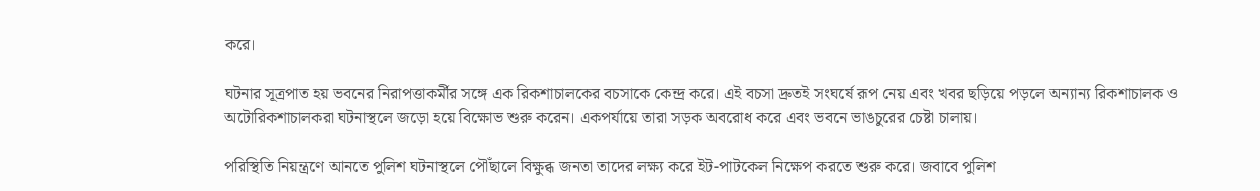করে।

ঘটনার সূত্রপাত হয় ভবনের নিরাপত্তাকর্মীর সঙ্গে এক রিকশাচালকের বচসাকে কেন্দ্র করে। এই বচসা দ্রুতই সংঘর্ষে রূপ নেয় এবং খবর ছড়িয়ে পড়লে অন্যান্য রিকশাচালক ও অটোরিকশাচালকরা ঘটনাস্থলে জড়ো হয়ে বিক্ষোভ শুরু করেন। একপর্যায়ে তারা সড়ক অবরোধ করে এবং ভবনে ভাঙচুরের চেষ্টা চালায়।

পরিস্থিতি নিয়ন্ত্রণে আনতে পুলিশ ঘটনাস্থলে পৌঁছালে বিক্ষুব্ধ জনতা তাদের লক্ষ্য করে ইট-পাটকেল নিক্ষেপ করতে শুরু করে। জবাবে পুলিশ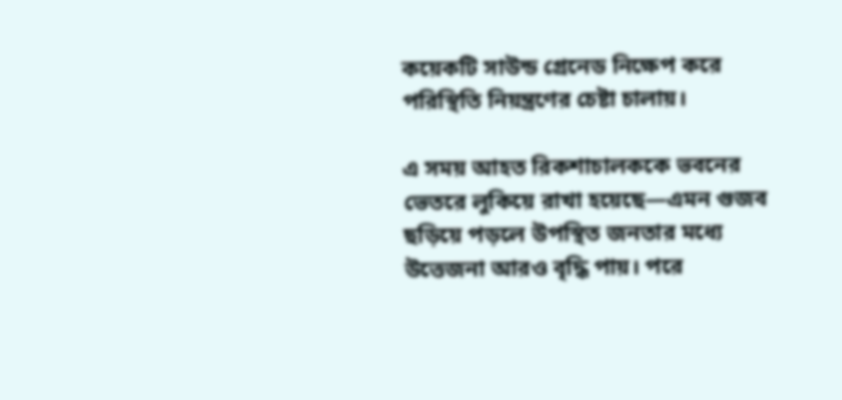কয়েকটি সাউন্ড গ্রেনেড নিক্ষেপ করে পরিস্থিতি নিয়ন্ত্রণের চেষ্টা চালায়।

এ সময় আহত রিকশাচালককে ভবনের ভেতরে লুকিয়ে রাখা হয়েছে—এমন গুজব ছড়িয়ে পড়লে উপস্থিত জনতার মধ্যে উত্তেজনা আরও বৃদ্ধি পায়। পরে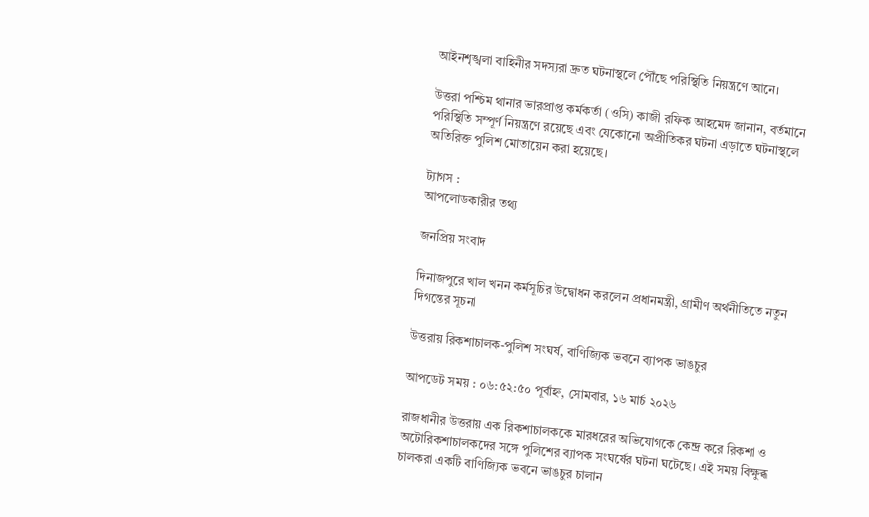আইনশৃঙ্খলা বাহিনীর সদস্যরা দ্রুত ঘটনাস্থলে পৌঁছে পরিস্থিতি নিয়ন্ত্রণে আনে।

উত্তরা পশ্চিম থানার ভারপ্রাপ্ত কর্মকর্তা (ওসি) কাজী রফিক আহমেদ জানান, বর্তমানে পরিস্থিতি সম্পূর্ণ নিয়ন্ত্রণে রয়েছে এবং যেকোনো অপ্রীতিকর ঘটনা এড়াতে ঘটনাস্থলে অতিরিক্ত পুলিশ মোতায়েন করা হয়েছে।

ট্যাগস :
আপলোডকারীর তথ্য

জনপ্রিয় সংবাদ

দিনাজপুরে খাল খনন কর্মসূচির উদ্বোধন করলেন প্রধানমন্ত্রী, গ্রামীণ অর্থনীতিতে নতুন দিগন্তের সূচনা

উত্তরায় রিকশাচালক-পুলিশ সংঘর্ষ, বাণিজ্যিক ভবনে ব্যাপক ভাঙচুর

আপডেট সময় : ০৬:৫২:৫০ পূর্বাহ্ন, সোমবার, ১৬ মার্চ ২০২৬

রাজধানীর উত্তরায় এক রিকশাচালককে মারধরের অভিযোগকে কেন্দ্র করে রিকশা ও অটোরিকশাচালকদের সঙ্গে পুলিশের ব্যাপক সংঘর্ষের ঘটনা ঘটেছে। এই সময় বিক্ষুব্ধ চালকরা একটি বাণিজ্যিক ভবনে ভাঙচুর চালান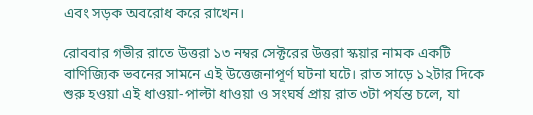এবং সড়ক অবরোধ করে রাখেন।

রোববার গভীর রাতে উত্তরা ১৩ নম্বর সেক্টরের উত্তরা স্কয়ার নামক একটি বাণিজ্যিক ভবনের সামনে এই উত্তেজনাপূর্ণ ঘটনা ঘটে। রাত সাড়ে ১২টার দিকে শুরু হওয়া এই ধাওয়া-পাল্টা ধাওয়া ও সংঘর্ষ প্রায় রাত ৩টা পর্যন্ত চলে, যা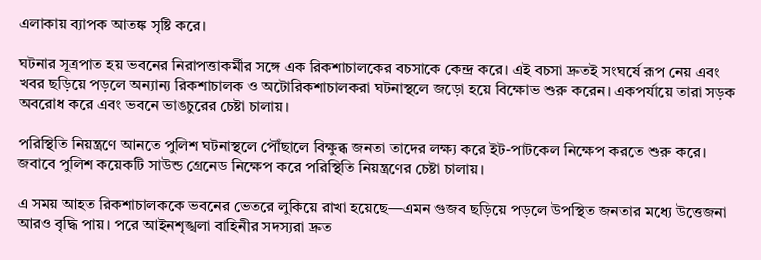এলাকায় ব্যাপক আতঙ্ক সৃষ্টি করে।

ঘটনার সূত্রপাত হয় ভবনের নিরাপত্তাকর্মীর সঙ্গে এক রিকশাচালকের বচসাকে কেন্দ্র করে। এই বচসা দ্রুতই সংঘর্ষে রূপ নেয় এবং খবর ছড়িয়ে পড়লে অন্যান্য রিকশাচালক ও অটোরিকশাচালকরা ঘটনাস্থলে জড়ো হয়ে বিক্ষোভ শুরু করেন। একপর্যায়ে তারা সড়ক অবরোধ করে এবং ভবনে ভাঙচুরের চেষ্টা চালায়।

পরিস্থিতি নিয়ন্ত্রণে আনতে পুলিশ ঘটনাস্থলে পৌঁছালে বিক্ষুব্ধ জনতা তাদের লক্ষ্য করে ইট-পাটকেল নিক্ষেপ করতে শুরু করে। জবাবে পুলিশ কয়েকটি সাউন্ড গ্রেনেড নিক্ষেপ করে পরিস্থিতি নিয়ন্ত্রণের চেষ্টা চালায়।

এ সময় আহত রিকশাচালককে ভবনের ভেতরে লুকিয়ে রাখা হয়েছে—এমন গুজব ছড়িয়ে পড়লে উপস্থিত জনতার মধ্যে উত্তেজনা আরও বৃদ্ধি পায়। পরে আইনশৃঙ্খলা বাহিনীর সদস্যরা দ্রুত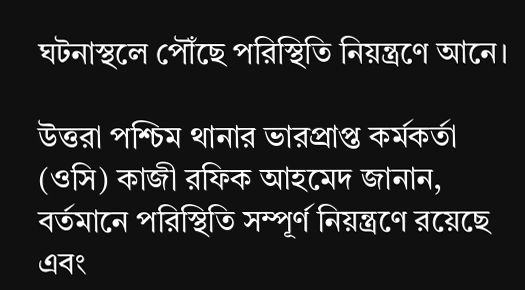ঘটনাস্থলে পৌঁছে পরিস্থিতি নিয়ন্ত্রণে আনে।

উত্তরা পশ্চিম থানার ভারপ্রাপ্ত কর্মকর্তা (ওসি) কাজী রফিক আহমেদ জানান, বর্তমানে পরিস্থিতি সম্পূর্ণ নিয়ন্ত্রণে রয়েছে এবং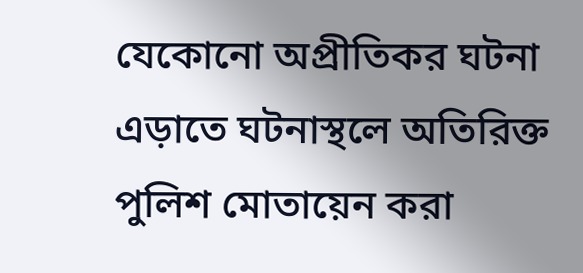যেকোনো অপ্রীতিকর ঘটনা এড়াতে ঘটনাস্থলে অতিরিক্ত পুলিশ মোতায়েন করা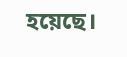হয়েছে।